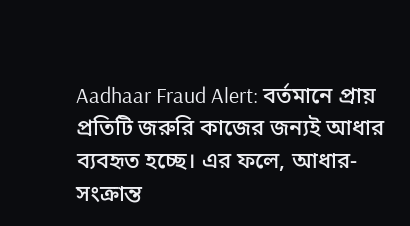Aadhaar Fraud Alert: বর্তমানে প্রায় প্রতিটি জরুরি কাজের জন্যই আধার ব্যবহৃত হচ্ছে। এর ফলে, আধার-সংক্রান্ত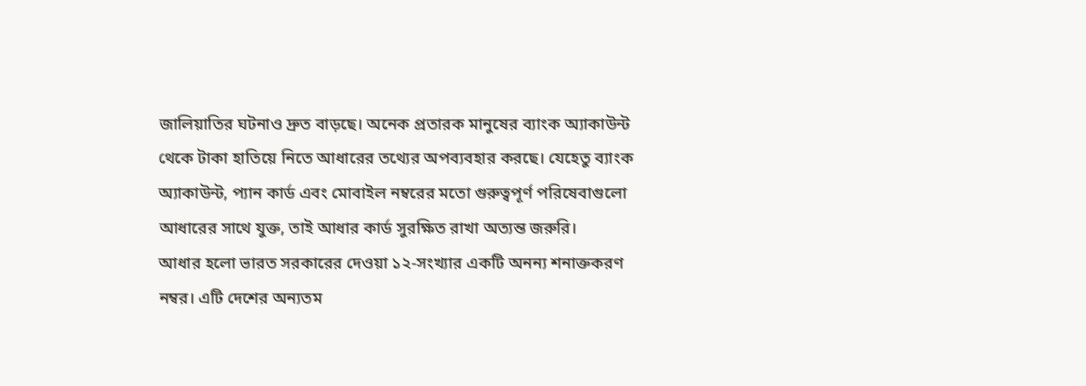জালিয়াতির ঘটনাও দ্রুত বাড়ছে। অনেক প্রতারক মানুষের ব্যাংক অ্যাকাউন্ট থেকে টাকা হাতিয়ে নিতে আধারের তথ্যের অপব্যবহার করছে। যেহেতু ব্যাংক অ্যাকাউন্ট, প্যান কার্ড এবং মোবাইল নম্বরের মতো গুরুত্বপূর্ণ পরিষেবাগুলো আধারের সাথে যুক্ত, তাই আধার কার্ড সুরক্ষিত রাখা অত্যন্ত জরুরি।
আধার হলো ভারত সরকারের দেওয়া ১২-সংখ্যার একটি অনন্য শনাক্তকরণ নম্বর। এটি দেশের অন্যতম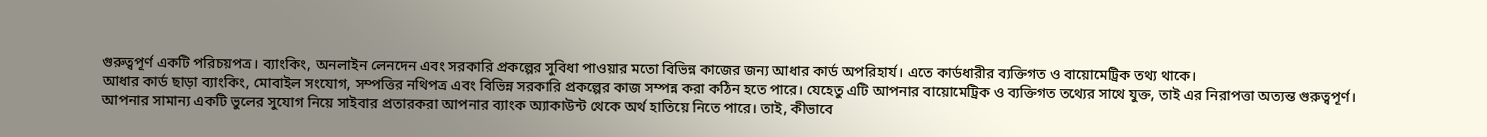গুরুত্বপূর্ণ একটি পরিচয়পত্র। ব্যাংকিং, অনলাইন লেনদেন এবং সরকারি প্রকল্পের সুবিধা পাওয়ার মতো বিভিন্ন কাজের জন্য আধার কার্ড অপরিহার্য। এতে কার্ডধারীর ব্যক্তিগত ও বায়োমেট্রিক তথ্য থাকে।
আধার কার্ড ছাড়া ব্যাংকিং, মোবাইল সংযোগ, সম্পত্তির নথিপত্র এবং বিভিন্ন সরকারি প্রকল্পের কাজ সম্পন্ন করা কঠিন হতে পারে। যেহেতু এটি আপনার বায়োমেট্রিক ও ব্যক্তিগত তথ্যের সাথে যুক্ত, তাই এর নিরাপত্তা অত্যন্ত গুরুত্বপূর্ণ।
আপনার সামান্য একটি ভুলের সুযোগ নিয়ে সাইবার প্রতারকরা আপনার ব্যাংক অ্যাকাউন্ট থেকে অর্থ হাতিয়ে নিতে পারে। তাই, কীভাবে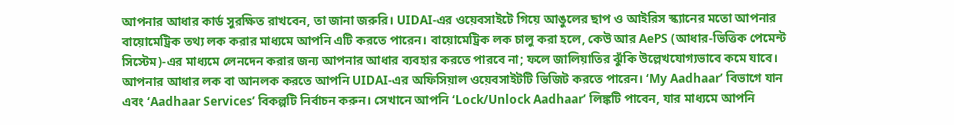আপনার আধার কার্ড সুরক্ষিত রাখবেন, তা জানা জরুরি। UIDAI-এর ওয়েবসাইটে গিয়ে আঙুলের ছাপ ও আইরিস স্ক্যানের মতো আপনার বায়োমেট্রিক তথ্য লক করার মাধ্যমে আপনি এটি করতে পারেন। বায়োমেট্রিক লক চালু করা হলে, কেউ আর AePS (আধার-ভিত্তিক পেমেন্ট সিস্টেম)-এর মাধ্যমে লেনদেন করার জন্য আপনার আধার ব্যবহার করতে পারবে না; ফলে জালিয়াতির ঝুঁকি উল্লেখযোগ্যভাবে কমে যাবে।
আপনার আধার লক বা আনলক করতে আপনি UIDAI-এর অফিসিয়াল ওয়েবসাইটটি ভিজিট করতে পারেন। ‘My Aadhaar’ বিভাগে যান এবং ‘Aadhaar Services’ বিকল্পটি নির্বাচন করুন। সেখানে আপনি ‘Lock/Unlock Aadhaar’ লিঙ্কটি পাবেন, যার মাধ্যমে আপনি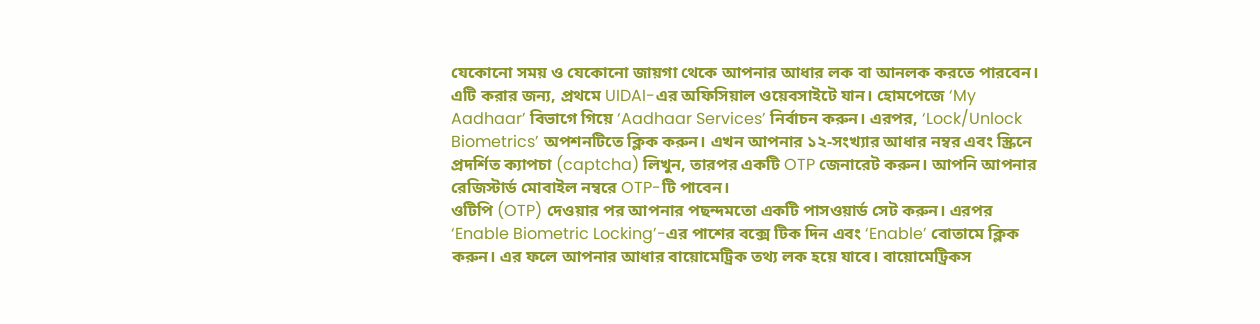যেকোনো সময় ও যেকোনো জায়গা থেকে আপনার আধার লক বা আনলক করতে পারবেন।
এটি করার জন্য, প্রথমে UIDAI-এর অফিসিয়াল ওয়েবসাইটে যান। হোমপেজে ‘My Aadhaar’ বিভাগে গিয়ে ‘Aadhaar Services’ নির্বাচন করুন। এরপর, ‘Lock/Unlock Biometrics’ অপশনটিতে ক্লিক করুন। এখন আপনার ১২-সংখ্যার আধার নম্বর এবং স্ক্রিনে প্রদর্শিত ক্যাপচা (captcha) লিখুন, তারপর একটি OTP জেনারেট করুন। আপনি আপনার রেজিস্টার্ড মোবাইল নম্বরে OTP-টি পাবেন।
ওটিপি (OTP) দেওয়ার পর আপনার পছন্দমতো একটি পাসওয়ার্ড সেট করুন। এরপর ‘Enable Biometric Locking’-এর পাশের বক্সে টিক দিন এবং ‘Enable’ বোতামে ক্লিক করুন। এর ফলে আপনার আধার বায়োমেট্রিক তথ্য লক হয়ে যাবে। বায়োমেট্রিকস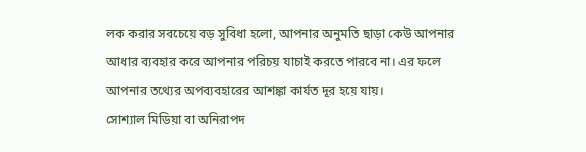লক করার সবচেয়ে বড় সুবিধা হলো, আপনার অনুমতি ছাড়া কেউ আপনার আধার ব্যবহার করে আপনার পরিচয় যাচাই করতে পারবে না। এর ফলে আপনার তথ্যের অপব্যবহারের আশঙ্কা কার্যত দূর হয়ে যায়।
সোশ্যাল মিডিয়া বা অনিরাপদ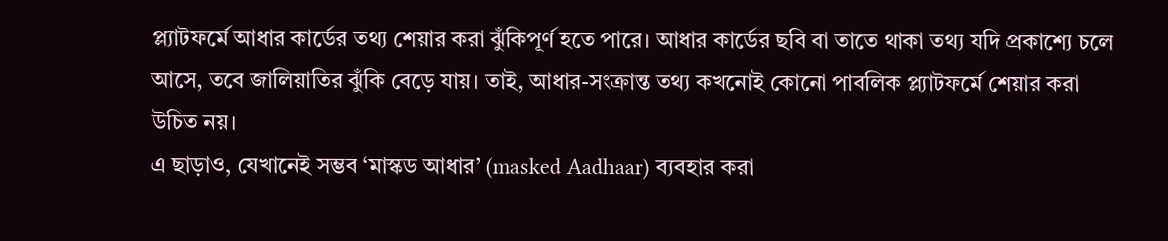প্ল্যাটফর্মে আধার কার্ডের তথ্য শেয়ার করা ঝুঁকিপূর্ণ হতে পারে। আধার কার্ডের ছবি বা তাতে থাকা তথ্য যদি প্রকাশ্যে চলে আসে, তবে জালিয়াতির ঝুঁকি বেড়ে যায়। তাই, আধার-সংক্রান্ত তথ্য কখনোই কোনো পাবলিক প্ল্যাটফর্মে শেয়ার করা উচিত নয়।
এ ছাড়াও, যেখানেই সম্ভব ‘মাস্কড আধার’ (masked Aadhaar) ব্যবহার করা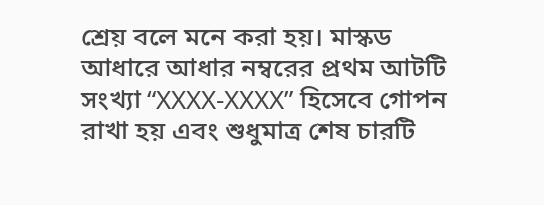শ্রেয় বলে মনে করা হয়। মাস্কড আধারে আধার নম্বরের প্রথম আটটি সংখ্যা “XXXX-XXXX” হিসেবে গোপন রাখা হয় এবং শুধুমাত্র শেষ চারটি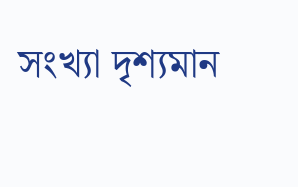সংখ্যা দৃশ্যমান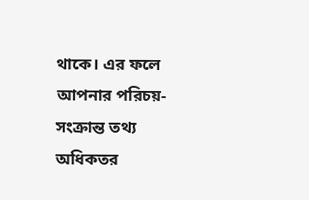থাকে। এর ফলে আপনার পরিচয়-সংক্রান্ত তথ্য অধিকতর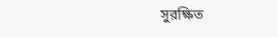সুরক্ষিত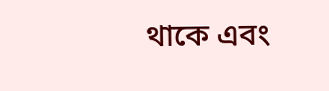থাকে এবং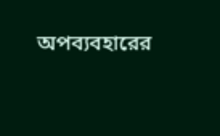অপব্যবহারের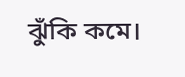ঝুঁকি কমে।